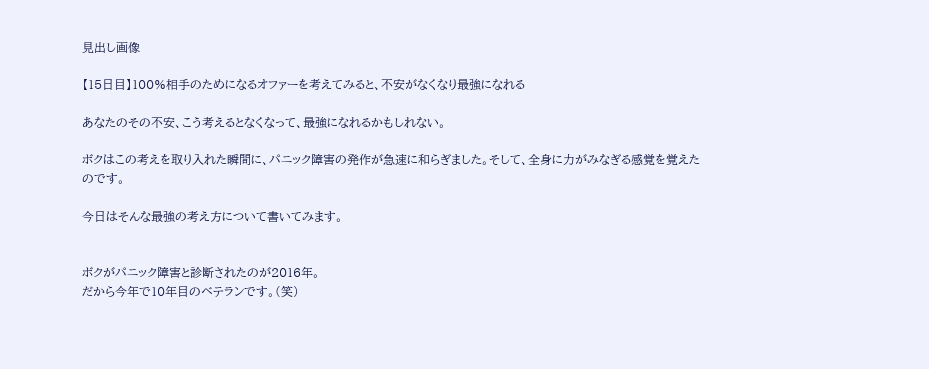見出し画像

【15日目】100%相手のためになるオファーを考えてみると、不安がなくなり最強になれる

あなたのその不安、こう考えるとなくなって、最強になれるかもしれない。

ボクはこの考えを取り入れた瞬間に、パニック障害の発作が急速に和らぎました。そして、全身に力がみなぎる感覚を覚えたのです。

今日はそんな最強の考え方について書いてみます。


ボクがパニック障害と診断されたのが2016年。
だから今年で10年目のベテランです。(笑)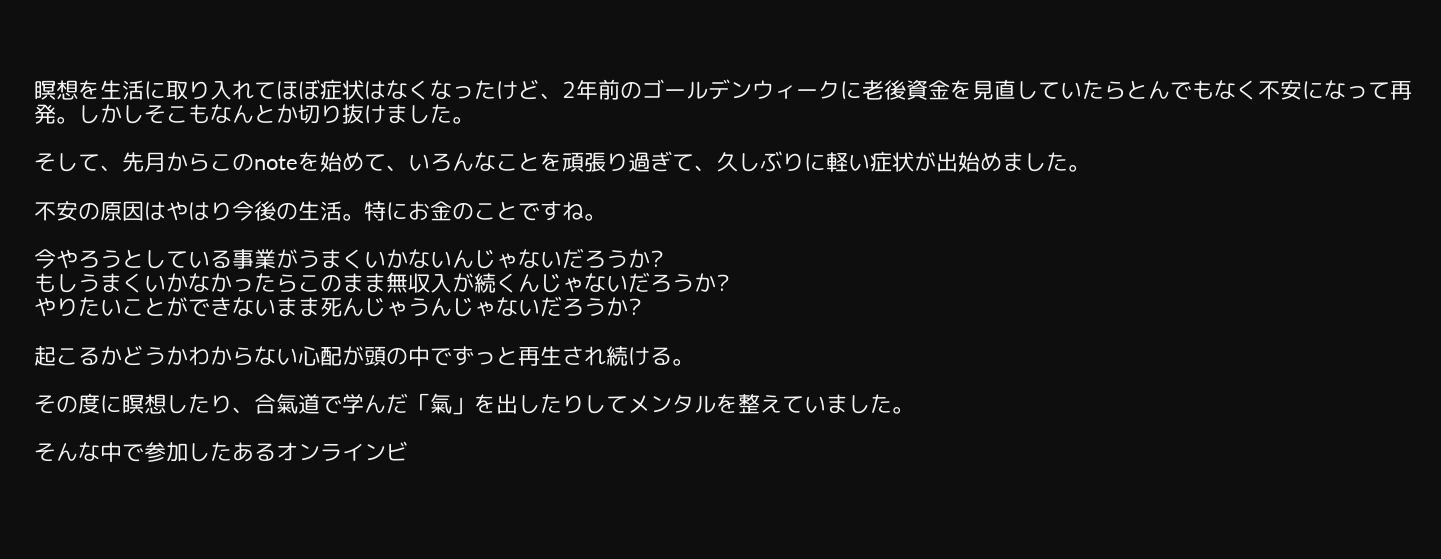瞑想を生活に取り入れてほぼ症状はなくなったけど、2年前のゴールデンウィークに老後資金を見直していたらとんでもなく不安になって再発。しかしそこもなんとか切り抜けました。

そして、先月からこのnoteを始めて、いろんなことを頑張り過ぎて、久しぶりに軽い症状が出始めました。

不安の原因はやはり今後の生活。特にお金のことですね。

今やろうとしている事業がうまくいかないんじゃないだろうか?
もしうまくいかなかったらこのまま無収入が続くんじゃないだろうか?
やりたいことができないまま死んじゃうんじゃないだろうか?

起こるかどうかわからない心配が頭の中でずっと再生され続ける。

その度に瞑想したり、合氣道で学んだ「氣」を出したりしてメンタルを整えていました。

そんな中で参加したあるオンラインビ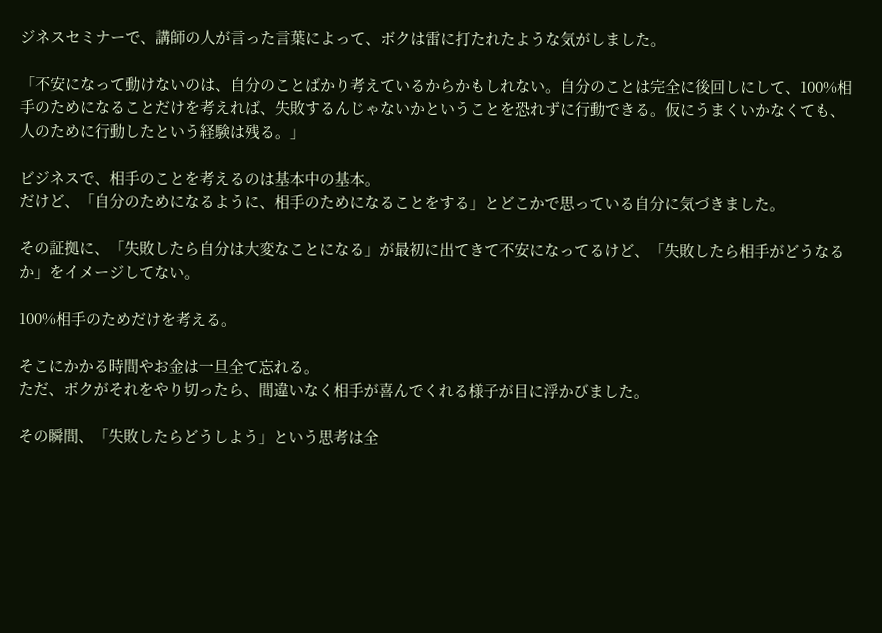ジネスセミナーで、講師の人が言った言葉によって、ボクは雷に打たれたような気がしました。

「不安になって動けないのは、自分のことばかり考えているからかもしれない。自分のことは完全に後回しにして、100%相手のためになることだけを考えれば、失敗するんじゃないかということを恐れずに行動できる。仮にうまくいかなくても、人のために行動したという経験は残る。」

ビジネスで、相手のことを考えるのは基本中の基本。
だけど、「自分のためになるように、相手のためになることをする」とどこかで思っている自分に気づきました。

その証拠に、「失敗したら自分は大変なことになる」が最初に出てきて不安になってるけど、「失敗したら相手がどうなるか」をイメージしてない。

100%相手のためだけを考える。

そこにかかる時間やお金は一旦全て忘れる。
ただ、ボクがそれをやり切ったら、間違いなく相手が喜んでくれる様子が目に浮かびました。

その瞬間、「失敗したらどうしよう」という思考は全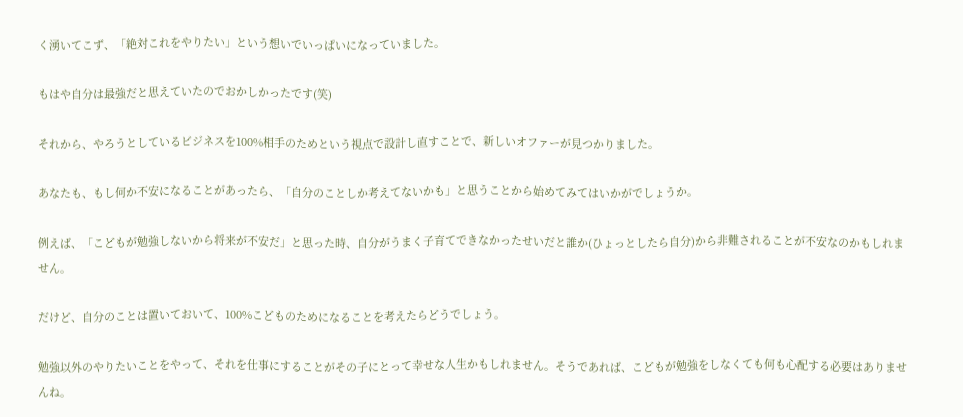く湧いてこず、「絶対これをやりたい」という想いでいっぱいになっていました。

もはや自分は最強だと思えていたのでおかしかったです(笑)

それから、やろうとしているビジネスを100%相手のためという視点で設計し直すことで、新しいオファーが見つかりました。

あなたも、もし何か不安になることがあったら、「自分のことしか考えてないかも」と思うことから始めてみてはいかがでしょうか。

例えば、「こどもが勉強しないから将来が不安だ」と思った時、自分がうまく子育てできなかったせいだと誰か(ひょっとしたら自分)から非難されることが不安なのかもしれません。

だけど、自分のことは置いておいて、100%こどものためになることを考えたらどうでしょう。

勉強以外のやりたいことをやって、それを仕事にすることがその子にとって幸せな人生かもしれません。そうであれば、こどもが勉強をしなくても何も心配する必要はありませんね。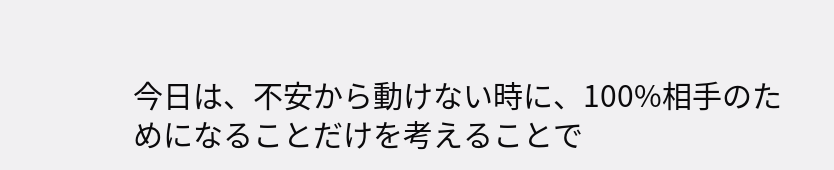今日は、不安から動けない時に、100%相手のためになることだけを考えることで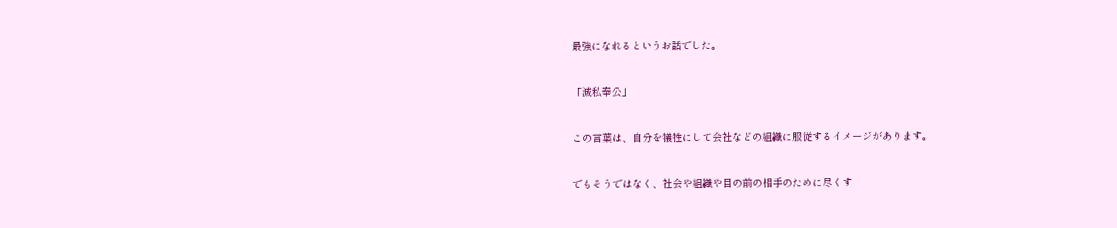最強になれるというお話でした。

「滅私奉公」

この言葉は、自分を犠牲にして会社などの組織に服従するイメージがあります。

でもそうではなく、社会や組織や目の前の相手のために尽くす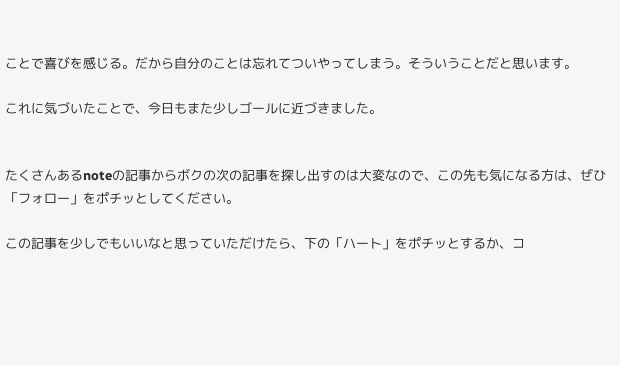ことで喜びを感じる。だから自分のことは忘れてついやってしまう。そういうことだと思います。

これに気づいたことで、今日もまた少しゴールに近づきました。


たくさんあるnoteの記事からボクの次の記事を探し出すのは大変なので、この先も気になる方は、ぜひ「フォロー」をポチッとしてください。

この記事を少しでもいいなと思っていただけたら、下の「ハート」をポチッとするか、コ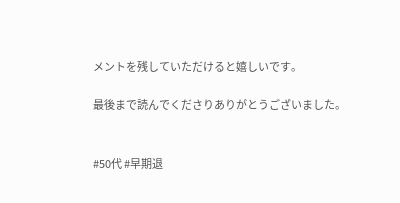メントを残していただけると嬉しいです。

最後まで読んでくださりありがとうございました。


#50代 #早期退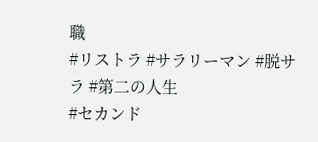職
#リストラ #サラリーマン #脱サラ #第二の人生
#セカンド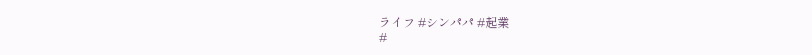ライフ #シンパパ #起業
#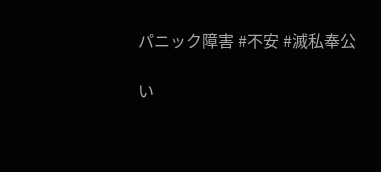パニック障害 #不安 #滅私奉公

い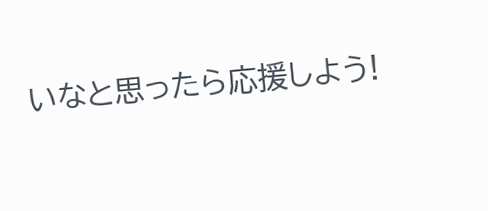いなと思ったら応援しよう!